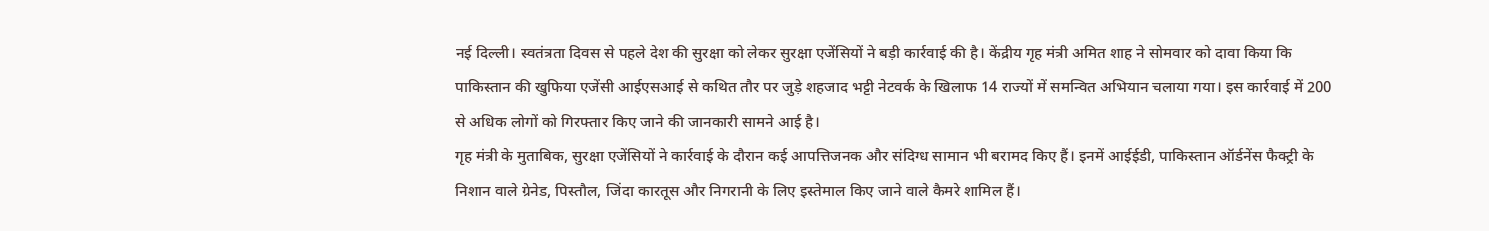नई दिल्ली। स्वतंत्रता दिवस से पहले देश की सुरक्षा को लेकर सुरक्षा एजेंसियों ने बड़ी कार्रवाई की है। केंद्रीय गृह मंत्री अमित शाह ने सोमवार को दावा किया कि पाकिस्तान की खुफिया एजेंसी आईएसआई से कथित तौर पर जुड़े शहजाद भट्टी नेटवर्क के खिलाफ 14 राज्यों में समन्वित अभियान चलाया गया। इस कार्रवाई में 200 से अधिक लोगों को गिरफ्तार किए जाने की जानकारी सामने आई है।
गृह मंत्री के मुताबिक, सुरक्षा एजेंसियों ने कार्रवाई के दौरान कई आपत्तिजनक और संदिग्ध सामान भी बरामद किए हैं। इनमें आईईडी, पाकिस्तान ऑर्डनेंस फैक्ट्री के निशान वाले ग्रेनेड, पिस्तौल, जिंदा कारतूस और निगरानी के लिए इस्तेमाल किए जाने वाले कैमरे शामिल हैं।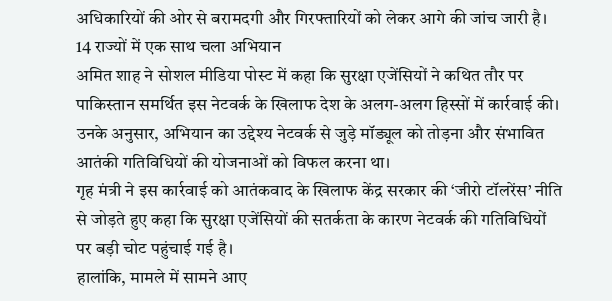अधिकारियों की ओर से बरामदगी और गिरफ्तारियों को लेकर आगे की जांच जारी है।
14 राज्यों में एक साथ चला अभियान
अमित शाह ने सोशल मीडिया पोस्ट में कहा कि सुरक्षा एजेंसियों ने कथित तौर पर पाकिस्तान समर्थित इस नेटवर्क के खिलाफ देश के अलग-अलग हिस्सों में कार्रवाई की। उनके अनुसार, अभियान का उद्देश्य नेटवर्क से जुड़े मॉड्यूल को तोड़ना और संभावित आतंकी गतिविधियों की योजनाओं को विफल करना था।
गृह मंत्री ने इस कार्रवाई को आतंकवाद के खिलाफ केंद्र सरकार की ‘जीरो टॉलरेंस’ नीति से जोड़ते हुए कहा कि सुरक्षा एजेंसियों की सतर्कता के कारण नेटवर्क की गतिविधियों पर बड़ी चोट पहुंचाई गई है।
हालांकि, मामले में सामने आए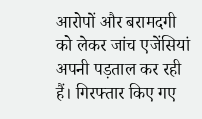आरोपों और बरामदगी को लेकर जांच एजेंसियां अपनी पड़ताल कर रही हैं। गिरफ्तार किए गए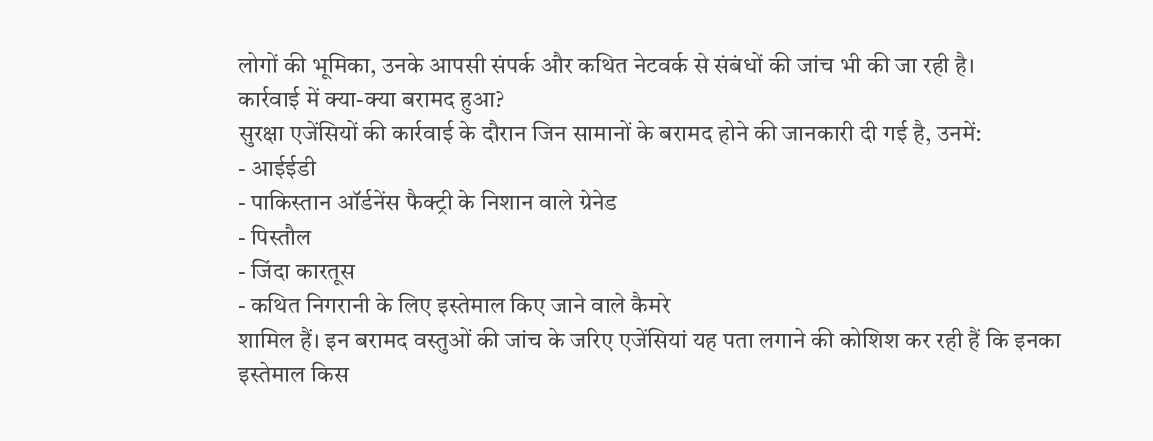लोगों की भूमिका, उनके आपसी संपर्क और कथित नेटवर्क से संबंधों की जांच भी की जा रही है।
कार्रवाई में क्या-क्या बरामद हुआ?
सुरक्षा एजेंसियों की कार्रवाई के दौरान जिन सामानों के बरामद होने की जानकारी दी गई है, उनमें:
- आईईडी
- पाकिस्तान ऑर्डनेंस फैक्ट्री के निशान वाले ग्रेनेड
- पिस्तौल
- जिंदा कारतूस
- कथित निगरानी के लिए इस्तेमाल किए जाने वाले कैमरे
शामिल हैं। इन बरामद वस्तुओं की जांच के जरिए एजेंसियां यह पता लगाने की कोशिश कर रही हैं कि इनका इस्तेमाल किस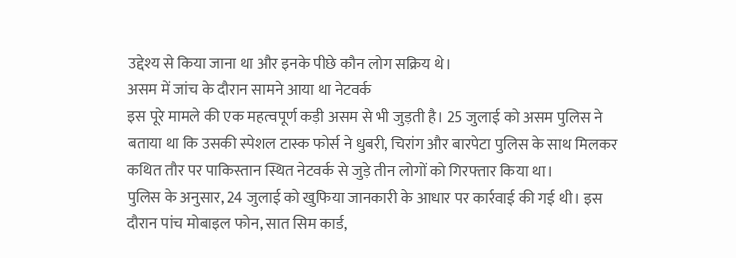उद्देश्य से किया जाना था और इनके पीछे कौन लोग सक्रिय थे।
असम में जांच के दौरान सामने आया था नेटवर्क
इस पूरे मामले की एक महत्वपूर्ण कड़ी असम से भी जुड़ती है। 25 जुलाई को असम पुलिस ने बताया था कि उसकी स्पेशल टास्क फोर्स ने धुबरी, चिरांग और बारपेटा पुलिस के साथ मिलकर कथित तौर पर पाकिस्तान स्थित नेटवर्क से जुड़े तीन लोगों को गिरफ्तार किया था।
पुलिस के अनुसार, 24 जुलाई को खुफिया जानकारी के आधार पर कार्रवाई की गई थी। इस दौरान पांच मोबाइल फोन, सात सिम कार्ड,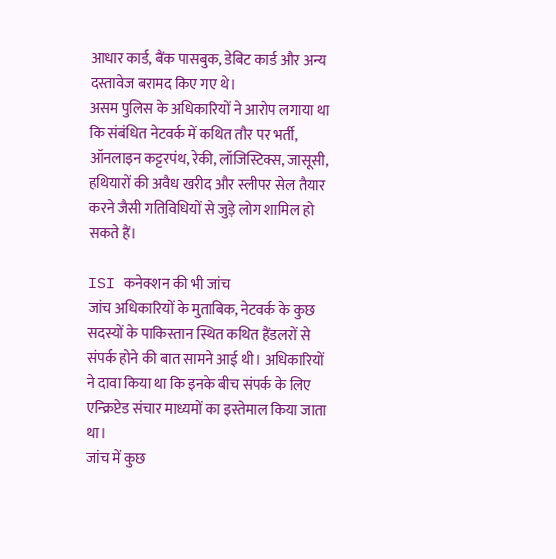आधार कार्ड, बैंक पासबुक, डेबिट कार्ड और अन्य दस्तावेज बरामद किए गए थे।
असम पुलिस के अधिकारियों ने आरोप लगाया था कि संबंधित नेटवर्क में कथित तौर पर भर्ती, ऑनलाइन कट्टरपंथ, रेकी, लॉजिस्टिक्स, जासूसी, हथियारों की अवैध खरीद और स्लीपर सेल तैयार करने जैसी गतिविधियों से जुड़े लोग शामिल हो सकते हैं।

ISI कनेक्शन की भी जांच
जांच अधिकारियों के मुताबिक, नेटवर्क के कुछ सदस्यों के पाकिस्तान स्थित कथित हैंडलरों से संपर्क होने की बात सामने आई थी। अधिकारियों ने दावा किया था कि इनके बीच संपर्क के लिए एन्क्रिप्टेड संचार माध्यमों का इस्तेमाल किया जाता था।
जांच में कुछ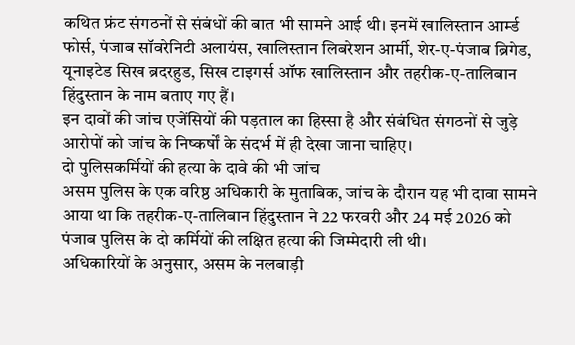कथित फ्रंट संगठनों से संबंधों की बात भी सामने आई थी। इनमें खालिस्तान आर्म्ड फोर्स, पंजाब सॉवरेनिटी अलायंस, खालिस्तान लिबरेशन आर्मी, शेर-ए-पंजाब ब्रिगेड, यूनाइटेड सिख ब्रदरहुड, सिख टाइगर्स ऑफ खालिस्तान और तहरीक-ए-तालिबान हिंदुस्तान के नाम बताए गए हैं।
इन दावों की जांच एजेंसियों की पड़ताल का हिस्सा है और संबंधित संगठनों से जुड़े आरोपों को जांच के निष्कर्षों के संदर्भ में ही देखा जाना चाहिए।
दो पुलिसकर्मियों की हत्या के दावे की भी जांच
असम पुलिस के एक वरिष्ठ अधिकारी के मुताबिक, जांच के दौरान यह भी दावा सामने आया था कि तहरीक-ए-तालिबान हिंदुस्तान ने 22 फरवरी और 24 मई 2026 को पंजाब पुलिस के दो कर्मियों की लक्षित हत्या की जिम्मेदारी ली थी।
अधिकारियों के अनुसार, असम के नलबाड़ी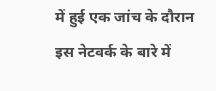में हुई एक जांच के दौरान इस नेटवर्क के बारे में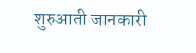शुरुआती जानकारी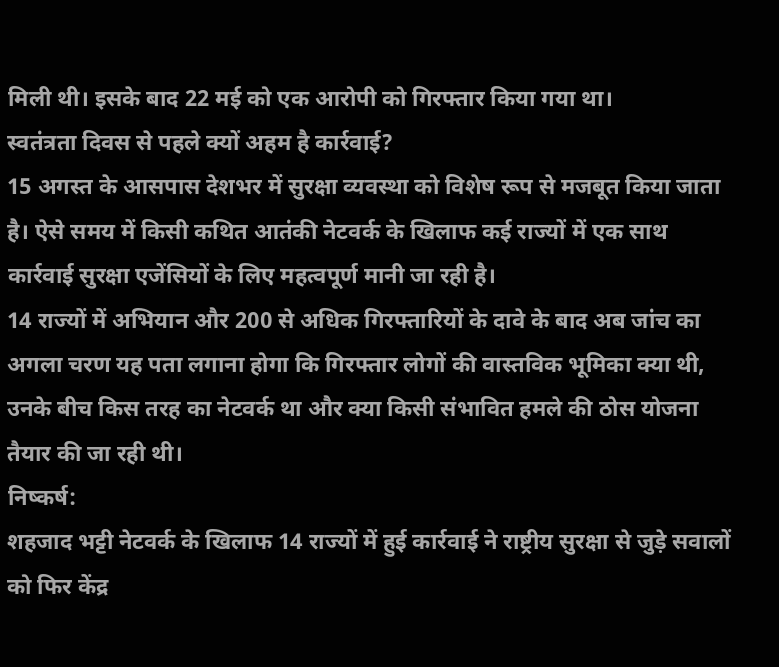मिली थी। इसके बाद 22 मई को एक आरोपी को गिरफ्तार किया गया था।
स्वतंत्रता दिवस से पहले क्यों अहम है कार्रवाई?
15 अगस्त के आसपास देशभर में सुरक्षा व्यवस्था को विशेष रूप से मजबूत किया जाता है। ऐसे समय में किसी कथित आतंकी नेटवर्क के खिलाफ कई राज्यों में एक साथ कार्रवाई सुरक्षा एजेंसियों के लिए महत्वपूर्ण मानी जा रही है।
14 राज्यों में अभियान और 200 से अधिक गिरफ्तारियों के दावे के बाद अब जांच का अगला चरण यह पता लगाना होगा कि गिरफ्तार लोगों की वास्तविक भूमिका क्या थी, उनके बीच किस तरह का नेटवर्क था और क्या किसी संभावित हमले की ठोस योजना तैयार की जा रही थी।
निष्कर्ष:
शहजाद भट्टी नेटवर्क के खिलाफ 14 राज्यों में हुई कार्रवाई ने राष्ट्रीय सुरक्षा से जुड़े सवालों को फिर केंद्र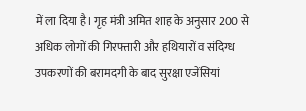में ला दिया है। गृह मंत्री अमित शाह के अनुसार 200 से अधिक लोगों की गिरफ्तारी और हथियारों व संदिग्ध उपकरणों की बरामदगी के बाद सुरक्षा एजेंसियां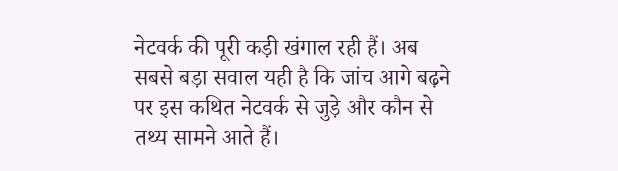नेटवर्क की पूरी कड़ी खंगाल रही हैं। अब सबसे बड़ा सवाल यही है कि जांच आगे बढ़ने पर इस कथित नेटवर्क से जुड़े और कौन से तथ्य सामने आते हैं।